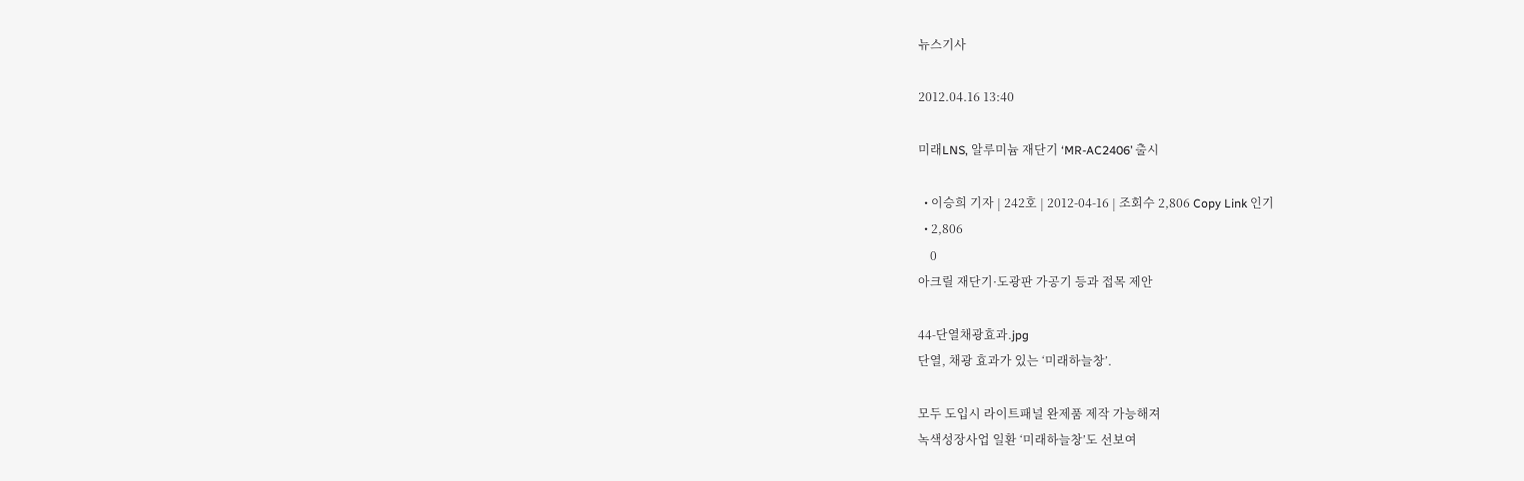뉴스기사

2012.04.16 13:40

미래LNS, 알루미늄 재단기 ‘MR-AC2406’ 출시

  • 이승희 기자 | 242호 | 2012-04-16 | 조회수 2,806 Copy Link 인기
  • 2,806
    0
아크릴 재단기·도광판 가공기 등과 접목 제안

44-단열채광효과.jpg
단열, 채광 효과가 있는 ‘미래하늘창’.

모두 도입시 라이트패널 완제품 제작 가능해져
녹색성장사업 일환 ‘미래하늘창’도 선보여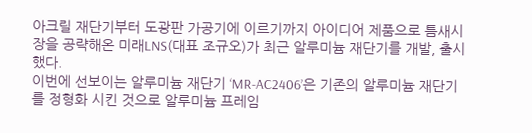아크릴 재단기부터 도광판 가공기에 이르기까지 아이디어 제품으로 틈새시장을 공략해온 미래LNS(대표 조규오)가 최근 알루미늄 재단기를 개발, 출시했다.
이번에 선보이는 알루미늄 재단기 ‘MR-AC2406’은 기존의 알루미늄 재단기를 정형화 시킨 것으로 알루미늄 프레임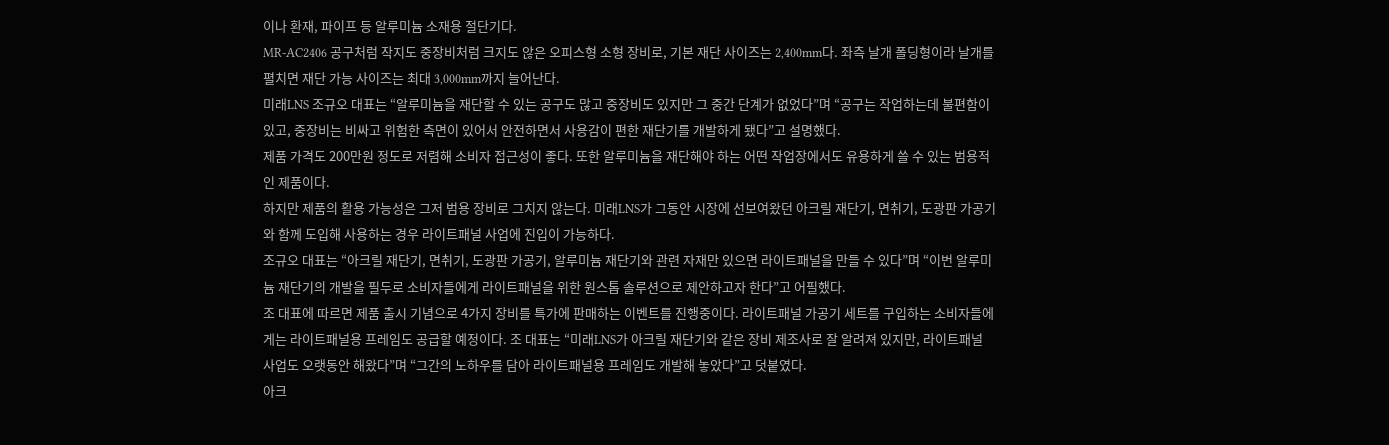이나 환재, 파이프 등 알루미늄 소재용 절단기다.
MR-AC2406 공구처럼 작지도 중장비처럼 크지도 않은 오피스형 소형 장비로, 기본 재단 사이즈는 2,400mm다. 좌측 날개 폴딩형이라 날개를 펼치면 재단 가능 사이즈는 최대 3,000mm까지 늘어난다.
미래LNS 조규오 대표는 “알루미늄을 재단할 수 있는 공구도 많고 중장비도 있지만 그 중간 단계가 없었다”며 “공구는 작업하는데 불편함이 있고, 중장비는 비싸고 위험한 측면이 있어서 안전하면서 사용감이 편한 재단기를 개발하게 됐다”고 설명했다.
제품 가격도 200만원 정도로 저렴해 소비자 접근성이 좋다. 또한 알루미늄을 재단해야 하는 어떤 작업장에서도 유용하게 쓸 수 있는 범용적인 제품이다.
하지만 제품의 활용 가능성은 그저 범용 장비로 그치지 않는다. 미래LNS가 그동안 시장에 선보여왔던 아크릴 재단기, 면취기, 도광판 가공기와 함께 도입해 사용하는 경우 라이트패널 사업에 진입이 가능하다.
조규오 대표는 “아크릴 재단기, 면취기, 도광판 가공기, 알루미늄 재단기와 관련 자재만 있으면 라이트패널을 만들 수 있다”며 “이번 알루미늄 재단기의 개발을 필두로 소비자들에게 라이트패널을 위한 원스톱 솔루션으로 제안하고자 한다”고 어필했다.
조 대표에 따르면 제품 출시 기념으로 4가지 장비를 특가에 판매하는 이벤트를 진행중이다. 라이트패널 가공기 세트를 구입하는 소비자들에게는 라이트패널용 프레임도 공급할 예정이다. 조 대표는 “미래LNS가 아크릴 재단기와 같은 장비 제조사로 잘 알려져 있지만, 라이트패널 사업도 오랫동안 해왔다”며 “그간의 노하우를 담아 라이트패널용 프레임도 개발해 놓았다”고 덧붙였다.
아크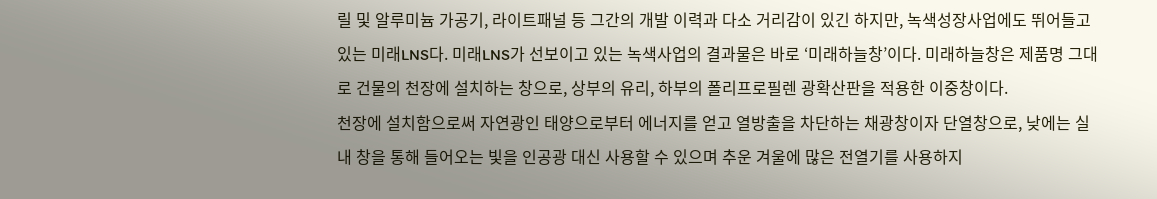릴 및 알루미늄 가공기, 라이트패널 등 그간의 개발 이력과 다소 거리감이 있긴 하지만, 녹색성장사업에도 뛰어들고 있는 미래LNS다. 미래LNS가 선보이고 있는 녹색사업의 결과물은 바로 ‘미래하늘창’이다. 미래하늘창은 제품명 그대로 건물의 천장에 설치하는 창으로, 상부의 유리, 하부의 폴리프로필렌 광확산판을 적용한 이중창이다.
천장에 설치함으로써 자연광인 태양으로부터 에너지를 얻고 열방출을 차단하는 채광창이자 단열창으로, 낮에는 실내 창을 통해 들어오는 빛을 인공광 대신 사용할 수 있으며 추운 겨울에 많은 전열기를 사용하지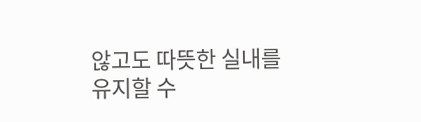않고도 따뜻한 실내를 유지할 수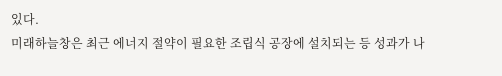있다.
미래하늘창은 최근 에너지 절약이 필요한 조립식 공장에 설치되는 등 성과가 나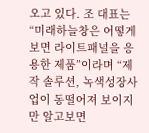오고 있다. 조 대표는 “미래하늘창은 어떻게 보면 라이트패널을 응용한 제품”이라며 “제작 솔루션, 녹색성장사업이 동떨어져 보이지만 알고보면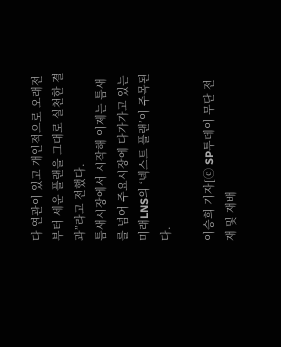다 연관이 있고 개인적으로 오래전부터 세운 플랜을 그대로 실천한 결과”라고 전했다.
틈새시장에서 시작해 이제는 틈새를 넘어 주요시장에 다가가고 있는 미래LNS의 ‘넥스트 플랜’이 주목된다.

이승희 기자[ⓒ SP투데이 무단 전재 및 재배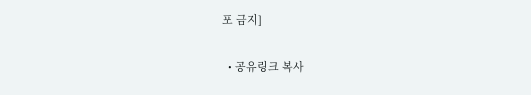포 금지]

  • 공유링크 복사